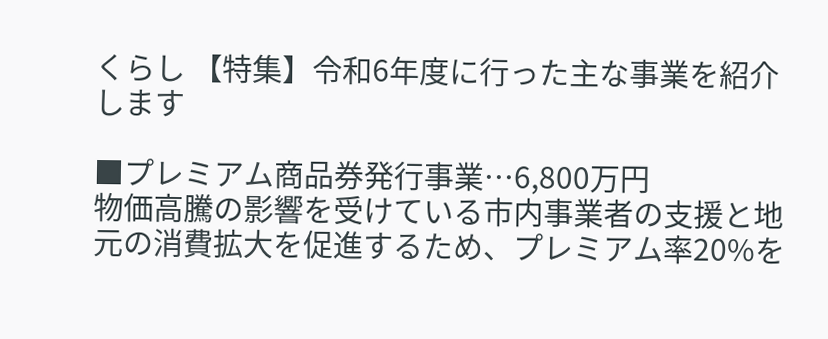くらし 【特集】令和6年度に行った主な事業を紹介します

■プレミアム商品券発行事業…6,800万円
物価高騰の影響を受けている市内事業者の支援と地元の消費拡大を促進するため、プレミアム率20%を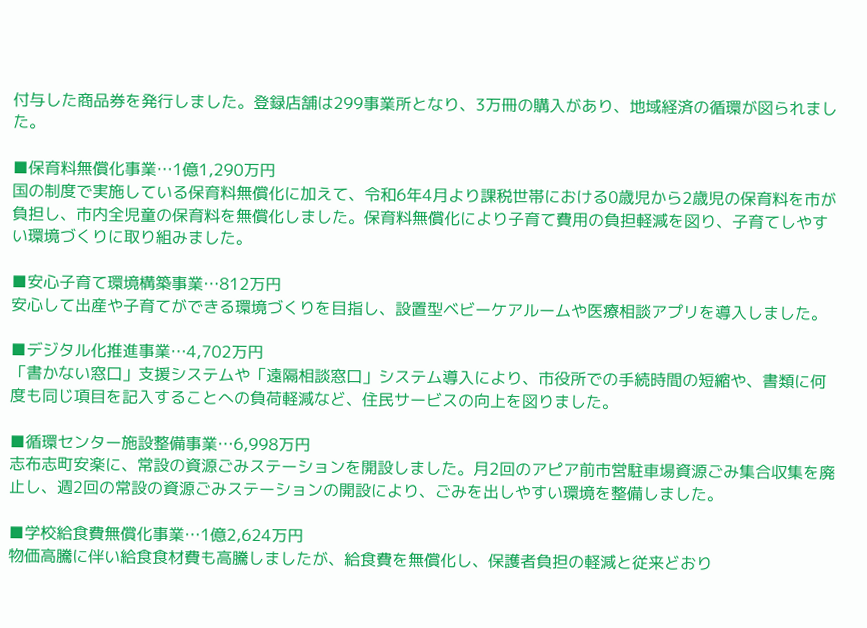付与した商品券を発行しました。登録店舗は299事業所となり、3万冊の購入があり、地域経済の循環が図られました。

■保育料無償化事業…1億1,290万円
国の制度で実施している保育料無償化に加えて、令和6年4月より課税世帯における0歳児から2歳児の保育料を市が負担し、市内全児童の保育料を無償化しました。保育料無償化により子育て費用の負担軽減を図り、子育てしやすい環境づくりに取り組みました。

■安心子育て環境構築事業…812万円
安心して出産や子育てができる環境づくりを目指し、設置型ベビーケアルームや医療相談アプリを導入しました。

■デジタル化推進事業…4,702万円
「書かない窓口」支援システムや「遠隔相談窓口」システム導入により、市役所での手続時間の短縮や、書類に何度も同じ項目を記入することへの負荷軽減など、住民サービスの向上を図りました。

■循環センター施設整備事業…6,998万円
志布志町安楽に、常設の資源ごみステーションを開設しました。月2回のアピア前市営駐車場資源ごみ集合収集を廃止し、週2回の常設の資源ごみステーションの開設により、ごみを出しやすい環境を整備しました。

■学校給食費無償化事業…1億2,624万円
物価高騰に伴い給食食材費も高騰しましたが、給食費を無償化し、保護者負担の軽減と従来どおり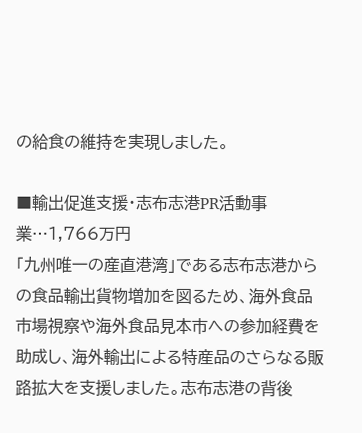の給食の維持を実現しました。

■輸出促進支援・志布志港PR活動事業…1,766万円
「九州唯一の産直港湾」である志布志港からの食品輸出貨物増加を図るため、海外食品市場視察や海外食品見本市への参加経費を助成し、海外輸出による特産品のさらなる販路拡大を支援しました。志布志港の背後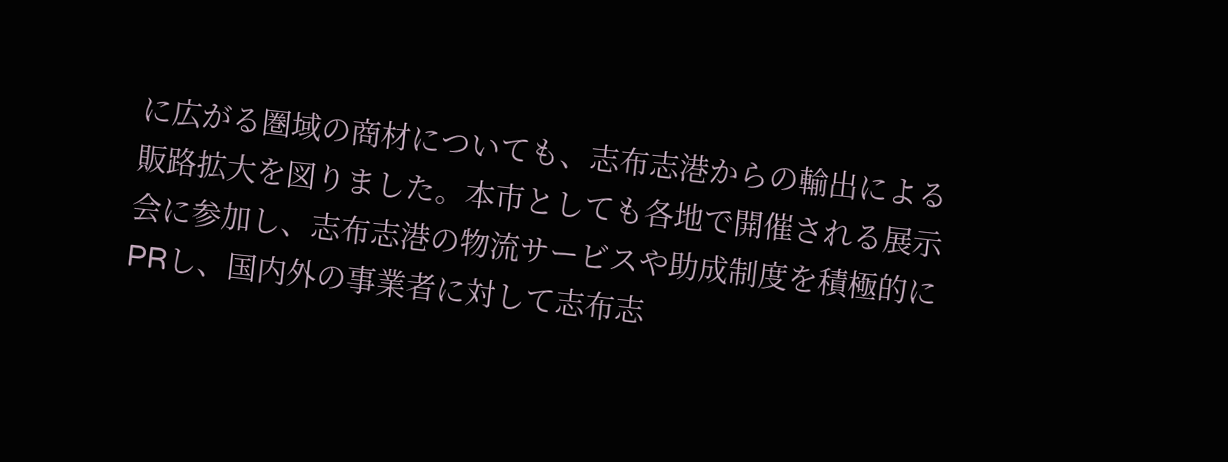に広がる圏域の商材についても、志布志港からの輸出による販路拡大を図りました。本市としても各地で開催される展示会に参加し、志布志港の物流サービスや助成制度を積極的にPRし、国内外の事業者に対して志布志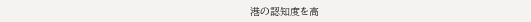港の認知度を高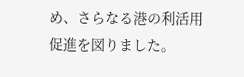め、さらなる港の利活用促進を図りました。